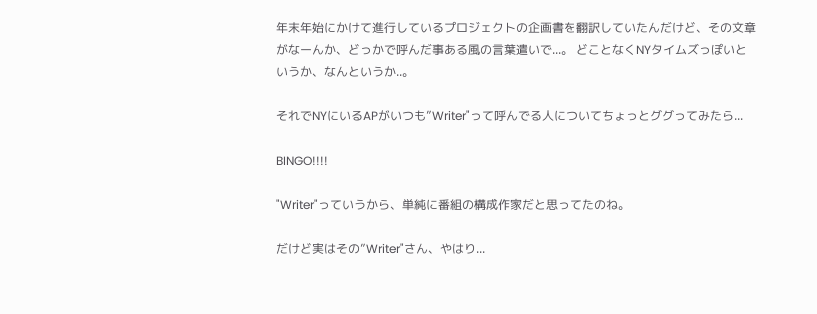年末年始にかけて進行しているプロジェクトの企画書を翻訳していたんだけど、その文章がなーんか、どっかで呼んだ事ある風の言葉遣いで...。 どことなくNYタイムズっぽいというか、なんというか..。

それでNYにいるAPがいつも”Writer"って呼んでる人についてちょっとググってみたら...

BINGO!!!!

"Writer"っていうから、単純に番組の構成作家だと思ってたのね。

だけど実はその”Writer"さん、やはり...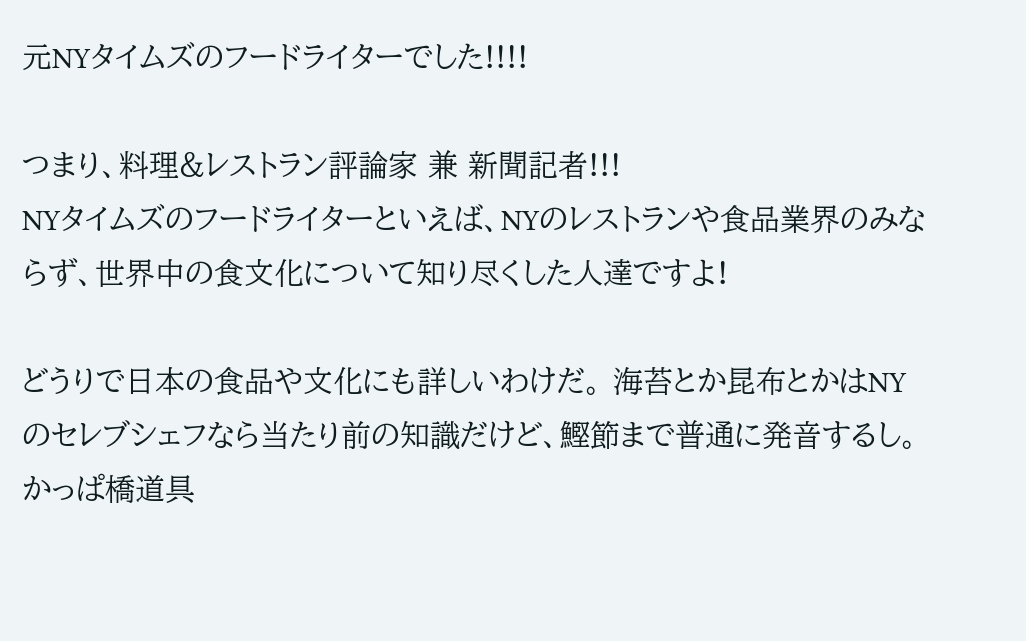元NYタイムズのフードライターでした!!!!

つまり、料理&レストラン評論家 兼 新聞記者!!!
NYタイムズのフードライターといえば、NYのレストランや食品業界のみならず、世界中の食文化について知り尽くした人達ですよ!

どうりで日本の食品や文化にも詳しいわけだ。 海苔とか昆布とかはNYのセレブシェフなら当たり前の知識だけど、鰹節まで普通に発音するし。かっぱ橋道具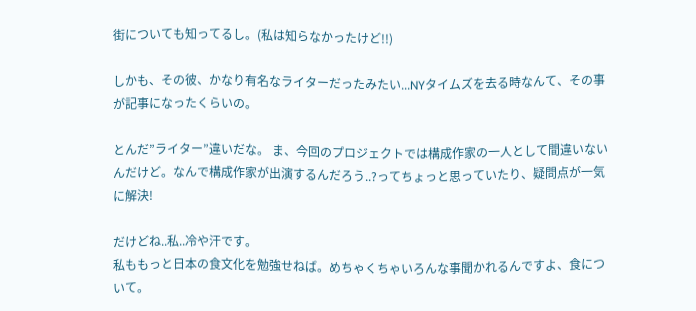街についても知ってるし。(私は知らなかったけど!!)

しかも、その彼、かなり有名なライターだったみたい...NYタイムズを去る時なんて、その事が記事になったくらいの。

とんだ”ライター”違いだな。 ま、今回のプロジェクトでは構成作家の一人として間違いないんだけど。なんで構成作家が出演するんだろう..?ってちょっと思っていたり、疑問点が一気に解決!

だけどね..私..冷や汗です。
私ももっと日本の食文化を勉強せねば。めちゃくちゃいろんな事聞かれるんですよ、食について。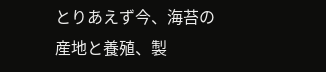とりあえず今、海苔の産地と養殖、製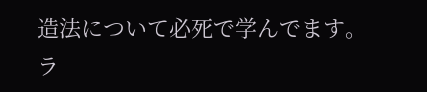造法について必死で学んでます。
ラ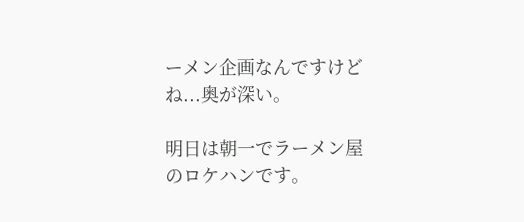ーメン企画なんですけどね...奥が深い。

明日は朝一でラーメン屋のロケハンです。